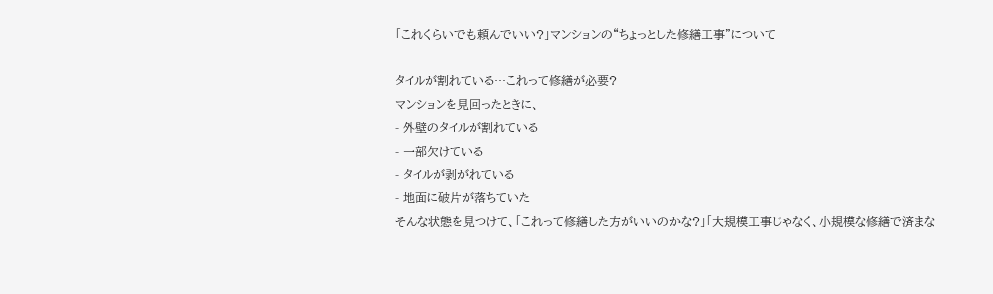「これくらいでも頼んでいい?」マンションの“ちょっとした修繕工事”について

タイルが割れている…これって修繕が必要?
マンションを見回ったときに、
- 外壁のタイルが割れている
- 一部欠けている
- タイルが剥がれている
- 地面に破片が落ちていた
そんな状態を見つけて、「これって修繕した方がいいのかな?」「大規模工事じゃなく、小規模な修繕で済まな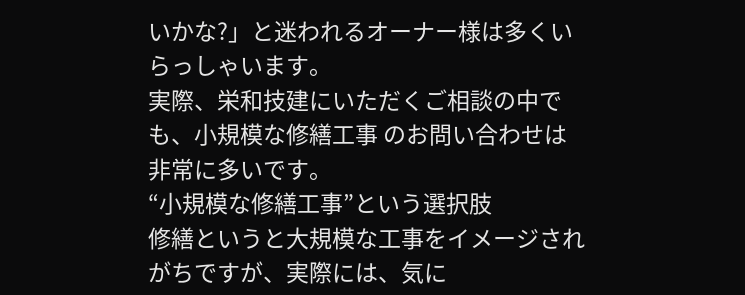いかな?」と迷われるオーナー様は多くいらっしゃいます。
実際、栄和技建にいただくご相談の中でも、小規模な修繕工事 のお問い合わせは非常に多いです。
“小規模な修繕工事”という選択肢
修繕というと大規模な工事をイメージされがちですが、実際には、気に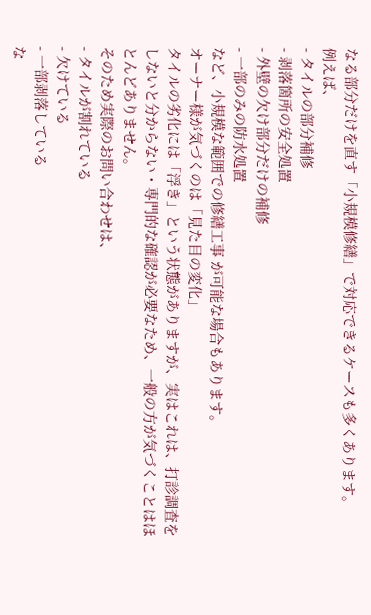なる部分だけを直す「小規模修繕」で対応できるケースも多くあります。
例えば、
- タイルの部分補修
- 剥落箇所の安全処置
- 外壁の欠け部分だけの補修
- 一部のみの防水処置
など、小規模な範囲での修繕工事 が可能な場合もあります。
オーナー様が気づくのは「見た目の変化」
タイルの劣化には「浮き」という状態がありますが、実はこれは、打診調査をしないと分からない・専門的な確認が必要なため、一般の方が気づくことはほとんどありません。
そのため実際のお問い合わせは、
- タイルが割れている
- 欠けている
- 一部剥落している
な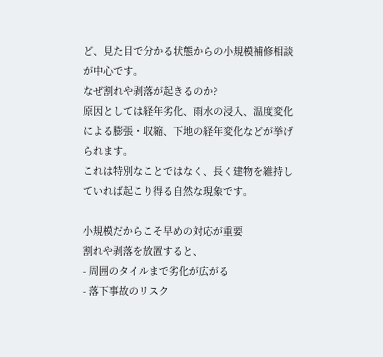ど、見た目で分かる状態からの小規模補修相談 が中心です。
なぜ割れや剥落が起きるのか?
原因としては経年劣化、雨水の浸入、温度変化による膨張・収縮、下地の経年変化などが挙げられます。
これは特別なことではなく、長く建物を維持していれば起こり得る自然な現象です。

小規模だからこそ早めの対応が重要
割れや剥落を放置すると、
- 周囲のタイルまで劣化が広がる
- 落下事故のリスク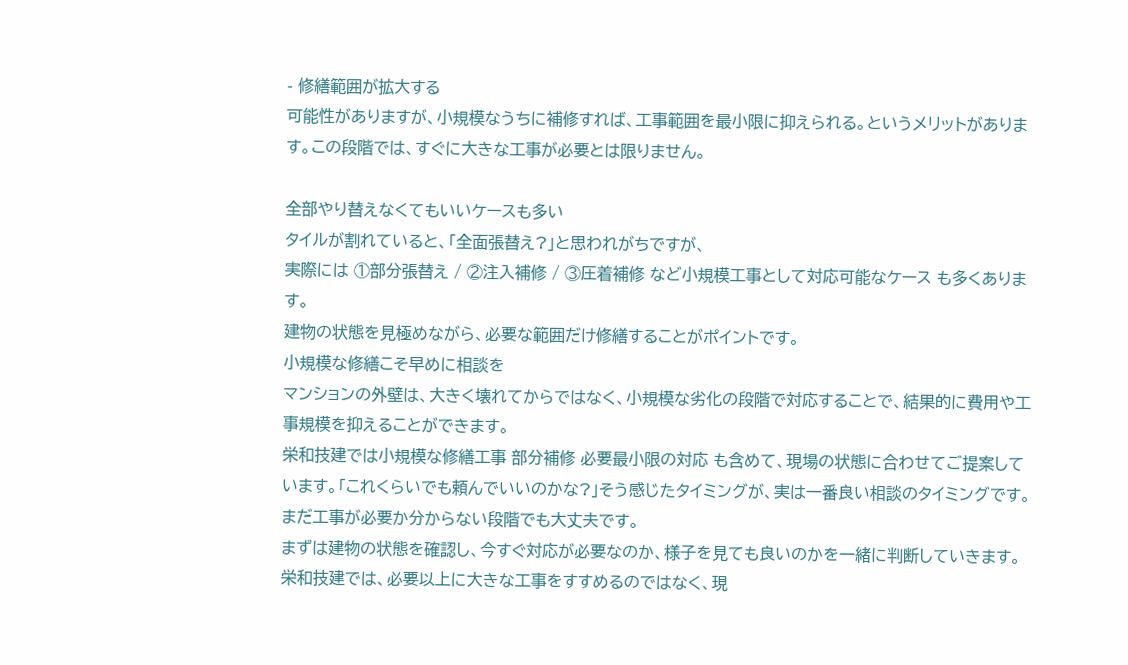- 修繕範囲が拡大する
可能性がありますが、小規模なうちに補修すれば、工事範囲を最小限に抑えられる。というメリットがあります。この段階では、すぐに大きな工事が必要とは限りません。

全部やり替えなくてもいいケースも多い
タイルが割れていると、「全面張替え?」と思われがちですが、
実際には ①部分張替え / ②注入補修 / ③圧着補修 など小規模工事として対応可能なケース も多くあります。
建物の状態を見極めながら、必要な範囲だけ修繕することがポイントです。
小規模な修繕こそ早めに相談を
マンションの外壁は、大きく壊れてからではなく、小規模な劣化の段階で対応することで、結果的に費用や工事規模を抑えることができます。
栄和技建では小規模な修繕工事 部分補修 必要最小限の対応 も含めて、現場の状態に合わせてご提案しています。「これくらいでも頼んでいいのかな?」そう感じたタイミングが、実は一番良い相談のタイミングです。まだ工事が必要か分からない段階でも大丈夫です。
まずは建物の状態を確認し、今すぐ対応が必要なのか、様子を見ても良いのかを一緒に判断していきます。
栄和技建では、必要以上に大きな工事をすすめるのではなく、現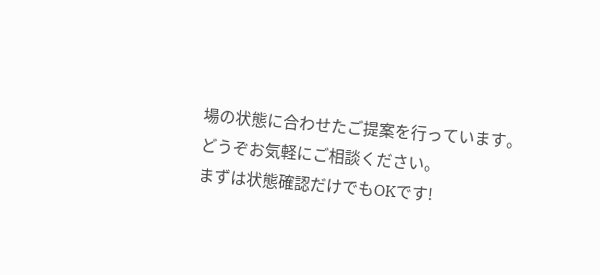場の状態に合わせたご提案を行っています。
どうぞお気軽にご相談ください。
まずは状態確認だけでもOKです!